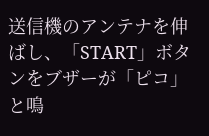送信機のアンテナを伸ばし、「START」ボタンをブザーが「ピコ」と鳴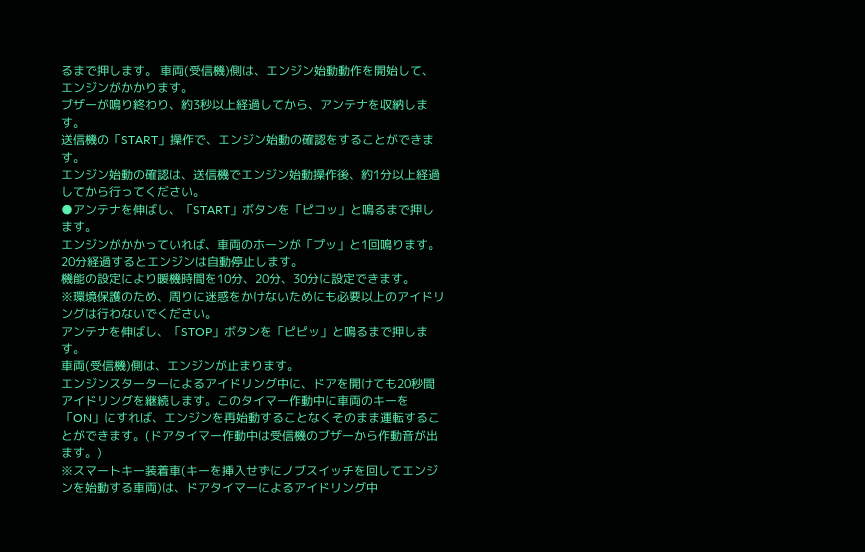るまで押します。 車両(受信機)側は、エンジン始動動作を開始して、エンジンがかかります。
ブザーが鳴り終わり、約3秒以上経過してから、アンテナを収納します。
送信機の「START」操作で、エンジン始動の確認をすることができます。
エンジン始動の確認は、送信機でエンジン始動操作後、約1分以上経過してから行ってください。
●アンテナを伸ばし、「START」ボタンを「ピコッ」と鳴るまで押します。
エンジンがかかっていれば、車両のホーンが「プッ」と1回鳴ります。
20分経過するとエンジンは自動停止します。
機能の設定により暖機時間を10分、20分、30分に設定できます。
※環境保護のため、周りに迷惑をかけないためにも必要以上のアイドリングは行わないでください。
アンテナを伸ばし、「STOP」ボタンを「ピピッ」と鳴るまで押します。
車両(受信機)側は、エンジンが止まります。
エンジンスターターによるアイドリング中に、ドアを開けても20秒間アイドリングを継続します。このタイマー作動中に車両のキーを「ON」にすれば、エンジンを再始動することなくそのまま運転することができます。(ドアタイマー作動中は受信機のブザーから作動音が出ます。)
※スマートキー装着車(キーを挿入せずにノブスイッチを回してエンジンを始動する車両)は、ドアタイマーによるアイドリング中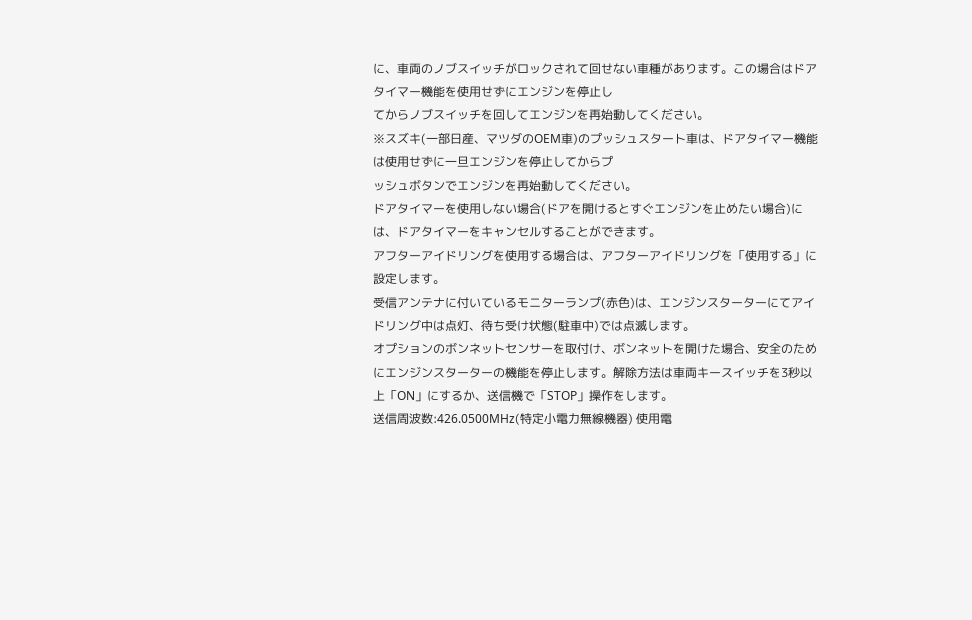に、車両のノブスイッチがロックされて回せない車種があります。この場合はドアタイマー機能を使用せずにエンジンを停止し
てからノブスイッチを回してエンジンを再始動してください。
※スズキ(一部日産、マツダのOEM車)のプッシュスタート車は、ドアタイマー機能は使用せずに一旦エンジンを停止してからプ
ッシュボタンでエンジンを再始動してください。
ドアタイマーを使用しない場合(ドアを開けるとすぐエンジンを止めたい場合)には、ドアタイマーをキャンセルすることができます。
アフターアイドリングを使用する場合は、アフターアイドリングを「使用する」に設定します。
受信アンテナに付いているモニターランプ(赤色)は、エンジンスターターにてアイドリング中は点灯、待ち受け状態(駐車中)では点滅します。
オプションのボンネットセンサーを取付け、ボンネットを開けた場合、安全のためにエンジンスターターの機能を停止します。解除方法は車両キースイッチを3秒以上「ON」にするか、送信機で「STOP」操作をします。
送信周波数:426.0500MHz(特定小電力無線機器) 使用電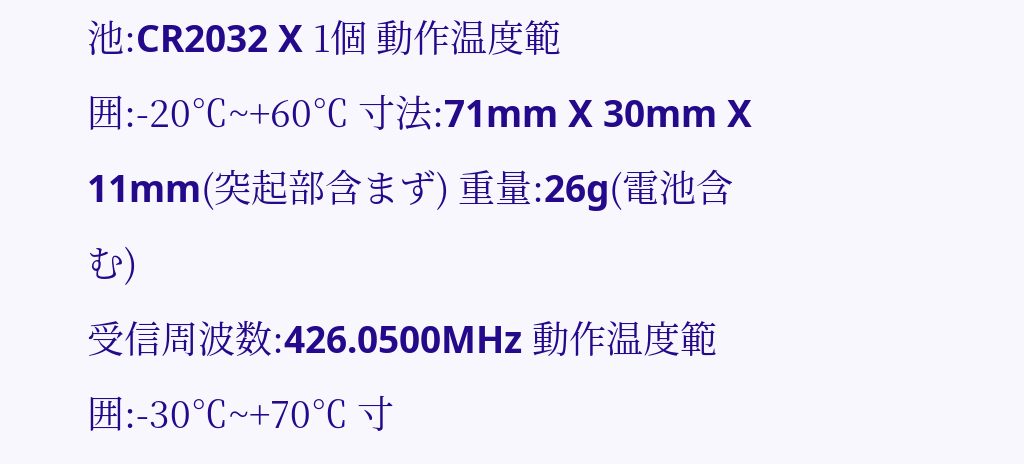池:CR2032 X 1個 動作温度範囲:-20℃~+60℃ 寸法:71mm X 30mm X 11mm(突起部含まず) 重量:26g(電池含む)
受信周波数:426.0500MHz 動作温度範囲:-30℃~+70℃ 寸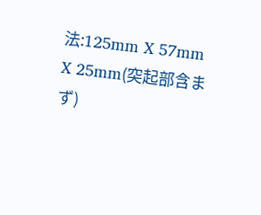法:125mm X 57mm X 25mm(突起部含まず)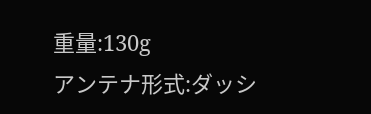重量:130g
アンテナ形式:ダッシ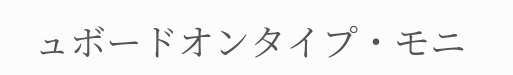ュボードオンタイプ・モニ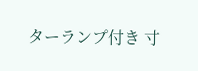ターランプ付き 寸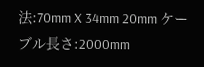法:70mm X 34mm 20mm ケーブル長さ:2000mm